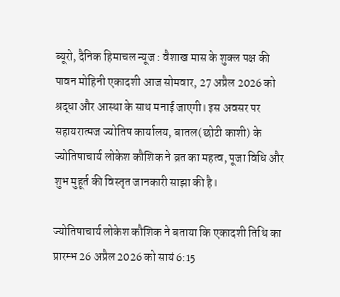ब्यूरो, दैनिक हिमाचल न्यूज : वैशाख मास के शुक्ल पक्ष की पावन मोहिनी एकादशी आज सोमवार, 27 अप्रैल 2026 को श्रद्धा और आस्था के साथ मनाई जाएगी। इस अवसर पर सहायरात्मज ज्योतिष कार्यालय, बातल(छोटी काशी) के ज्योतिषाचार्य लोकेश कौशिक ने व्रत का महत्व, पूजा विधि और शुभ मुहूर्त की विस्तृत जानकारी साझा की है।

ज्योतिषाचार्य लोकेश कौशिक ने बताया कि एकादशी तिथि का प्रारम्भ 26 अप्रैल 2026 को सायं 6:15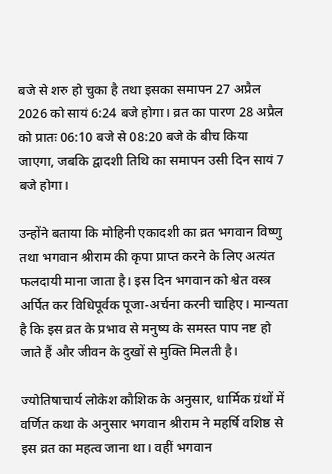बजे से शरु हो चुका है तथा इसका समापन 27 अप्रैल 2026 को सायं 6:24 बजे होगा। व्रत का पारण 28 अप्रैल को प्रातः 06:10 बजे से 08:20 बजे के बीच किया जाएगा, जबकि द्वादशी तिथि का समापन उसी दिन सायं 7 बजे होगा।

उन्होंने बताया कि मोहिनी एकादशी का व्रत भगवान विष्णु तथा भगवान श्रीराम की कृपा प्राप्त करने के लिए अत्यंत फलदायी माना जाता है। इस दिन भगवान को श्वेत वस्त्र अर्पित कर विधिपूर्वक पूजा-अर्चना करनी चाहिए। मान्यता है कि इस व्रत के प्रभाव से मनुष्य के समस्त पाप नष्ट हो जाते हैं और जीवन के दुखों से मुक्ति मिलती है।

ज्योतिषाचार्य लोकेश कौशिक के अनुसार, धार्मिक ग्रंथों में वर्णित कथा के अनुसार भगवान श्रीराम ने महर्षि वशिष्ठ से इस व्रत का महत्व जाना था। वहीं भगवान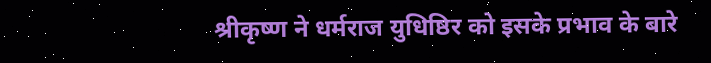श्रीकृष्ण ने धर्मराज युधिष्ठिर को इसके प्रभाव के बारे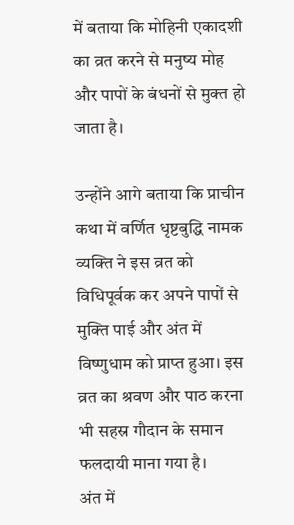में बताया कि मोहिनी एकादशी का व्रत करने से मनुष्य मोह और पापों के बंधनों से मुक्त हो जाता है।

उन्होंने आगे बताया कि प्राचीन कथा में वर्णित धृष्टबुद्धि नामक व्यक्ति ने इस व्रत को विधिपूर्वक कर अपने पापों से मुक्ति पाई और अंत में विष्णुधाम को प्राप्त हुआ। इस व्रत का श्रवण और पाठ करना भी सहस्र गौदान के समान फलदायी माना गया है।
अंत में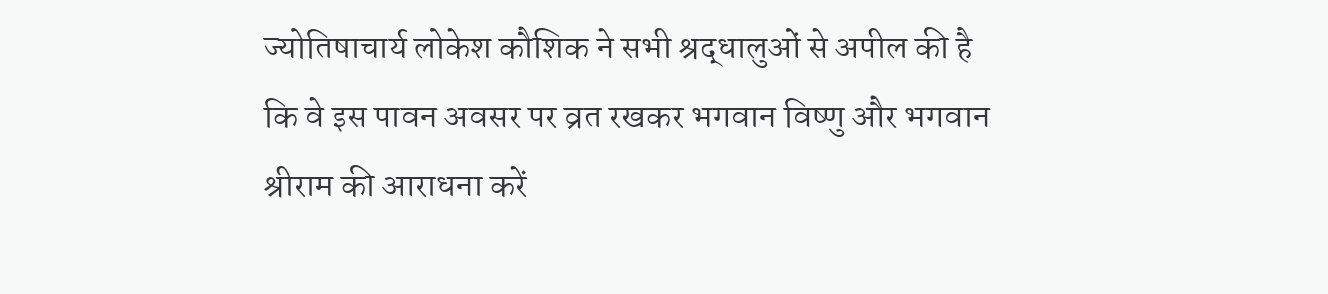ज्योतिषाचार्य लोकेश कौशिक ने सभी श्रद्धालुओं से अपील की है कि वे इस पावन अवसर पर व्रत रखकर भगवान विष्णु और भगवान श्रीराम की आराधना करें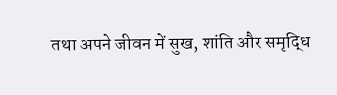तथा अपने जीवन में सुख, शांति और समृद्धि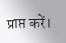प्राप्त करें।